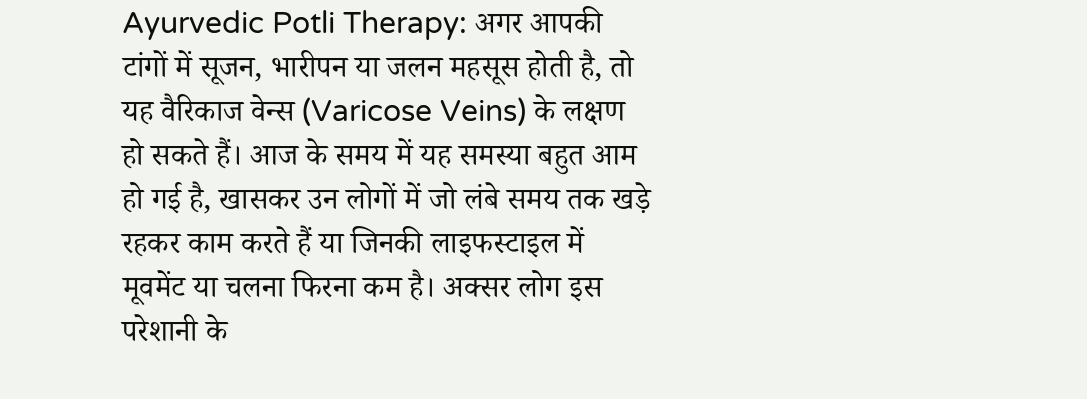Ayurvedic Potli Therapy: अगर आपकी टांगों में सूजन, भारीपन या जलन महसूस होती है, तो यह वैरिकाज वेन्स (Varicose Veins) के लक्षण हो सकते हैं। आज के समय में यह समस्या बहुत आम हो गई है, खासकर उन लोगों में जो लंबे समय तक खड़े रहकर काम करते हैं या जिनकी लाइफस्टाइल में मूवमेंट या चलना फिरना कम है। अक्सर लोग इस परेशानी के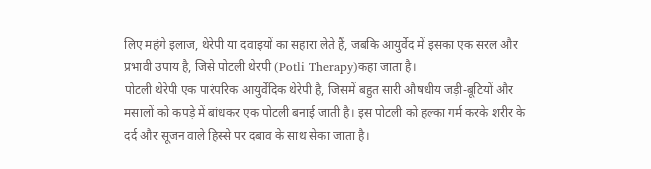लिए महंगे इलाज, थेरेपी या दवाइयों का सहारा लेते हैं, जबकि आयुर्वेद में इसका एक सरल और प्रभावी उपाय है, जिसे पोटली थेरपी (Potli Therapy)कहा जाता है।
पोटली थेरेपी एक पारंपरिक आयुर्वेदिक थेरेपी है, जिसमें बहुत सारी औषधीय जड़ी-बूटियों और मसालों को कपड़े में बांधकर एक पोटली बनाई जाती है। इस पोटली को हल्का गर्म करके शरीर के दर्द और सूजन वाले हिस्से पर दबाव के साथ सेका जाता है।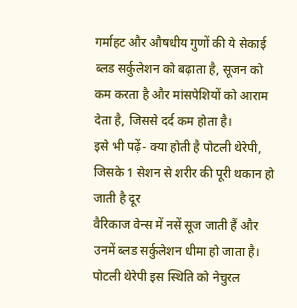गर्माहट और औषधीय गुणों की ये सेकाई ब्लड सर्कुलेशन को बढ़ाता है, सूजन को कम करता है और मांसपेशियों को आराम देता है, जिससे दर्द कम होता है।
इसे भी पढ़ें- क्या होती है पोटली थेरेपी, जिसके 1 सेशन से शरीर की पूरी थकान हो जाती है दूर
वैरिकाज वेन्स में नसें सूज जाती हैं और उनमें ब्लड सर्कुलेशन धीमा हो जाता है। पोटली थेरेपी इस स्थिति को नेचुरल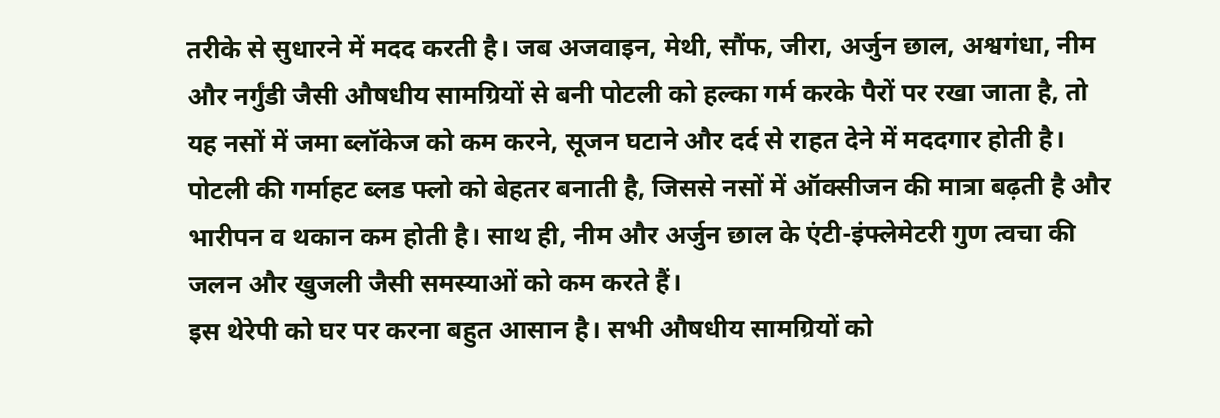तरीके से सुधारने में मदद करती है। जब अजवाइन, मेथी, सौंफ, जीरा, अर्जुन छाल, अश्वगंधा, नीम और नर्गुंडी जैसी औषधीय सामग्रियों से बनी पोटली को हल्का गर्म करके पैरों पर रखा जाता है, तो यह नसों में जमा ब्लॉकेज को कम करने, सूजन घटाने और दर्द से राहत देने में मददगार होती है।
पोटली की गर्माहट ब्लड फ्लो को बेहतर बनाती है, जिससे नसों में ऑक्सीजन की मात्रा बढ़ती है और भारीपन व थकान कम होती है। साथ ही, नीम और अर्जुन छाल के एंटी-इंफ्लेमेटरी गुण त्वचा की जलन और खुजली जैसी समस्याओं को कम करते हैं।
इस थेरेपी को घर पर करना बहुत आसान है। सभी औषधीय सामग्रियों को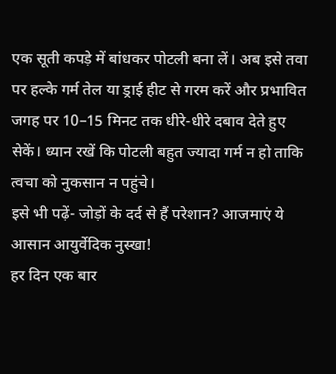एक सूती कपड़े में बांधकर पोटली बना लें। अब इसे तवा पर हल्के गर्म तेल या ड्राई हीट से गरम करें और प्रभावित जगह पर 10–15 मिनट तक धीरे-धीरे दबाव देते हुए सेकें। ध्यान रखें कि पोटली बहुत ज्यादा गर्म न हो ताकि त्वचा को नुकसान न पहुंचे।
इसे भी पढ़ें- जोड़ों के दर्द से हैं परेशान? आजमाएं ये आसान आयुर्वेदिक नुस्खा!
हर दिन एक बार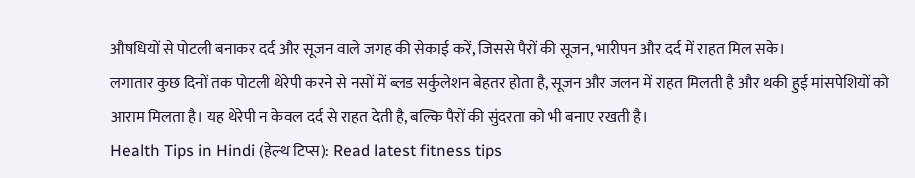औषधियों से पोटली बनाकर दर्द और सूजन वाले जगह की सेकाई करें, जिससे पैरों की सूजन, भारीपन और दर्द में राहत मिल सके।
लगातार कुछ दिनों तक पोटली थेरेपी करने से नसों में ब्लड सर्कुलेशन बेहतर होता है, सूजन और जलन में राहत मिलती है और थकी हुई मांसपेशियों को आराम मिलता है। यह थेरेपी न केवल दर्द से राहत देती है, बल्कि पैरों की सुंदरता को भी बनाए रखती है।
Health Tips in Hindi (हेल्थ टिप्स): Read latest fitness tips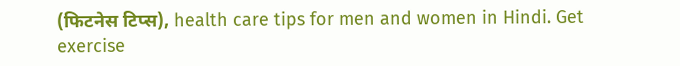(फिटनेस टिप्स), health care tips for men and women in Hindi. Get exercise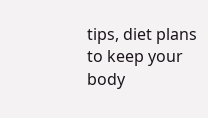tips, diet plans to keep your body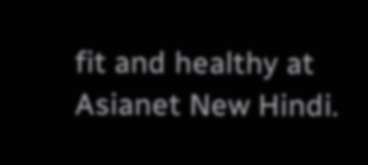fit and healthy at Asianet New Hindi.